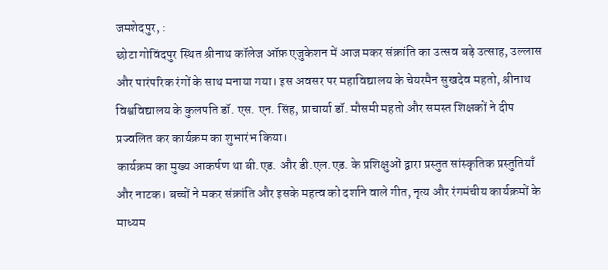जमशेदपुर, :
छोटा गोविंदपुर स्थित श्रीनाथ कॉलेज ऑफ़ एजुकेशन में आज मकर संक्रांति का उत्सव बड़े उत्साह, उल्लास और पारंपरिक रंगों के साथ मनाया गया। इस अवसर पर महाविद्यालय के चेयरमैन सुखदेव महतो, श्रीनाथ विश्वविद्यालय के कुलपति डॉ. एस. एन. सिंह, प्राचार्या डॉ. मौसमी महतो और समस्त शिक्षकों ने दीप प्रज्वलित कर कार्यक्रम का शुभारंभ किया।
कार्यक्रम का मुख्य आकर्षण था बी.एड. और डी.एल.एड. के प्रशिक्षुओं द्वारा प्रस्तुत सांस्कृतिक प्रस्तुतियाँ और नाटक। बच्चों ने मकर संक्रांति और इसके महत्व को दर्शाने वाले गीत, नृत्य और रंगमंचीय कार्यक्रमों के माध्यम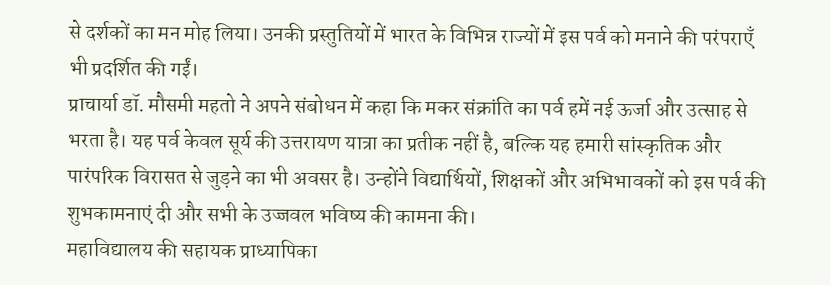से दर्शकों का मन मोह लिया। उनकी प्रस्तुतियों में भारत के विभिन्न राज्यों में इस पर्व को मनाने की परंपराएँ भी प्रदर्शित की गईं।
प्राचार्या डॉ. मौसमी महतो ने अपने संबोधन में कहा कि मकर संक्रांति का पर्व हमें नई ऊर्जा और उत्साह से भरता है। यह पर्व केवल सूर्य की उत्तरायण यात्रा का प्रतीक नहीं है, बल्कि यह हमारी सांस्कृतिक और पारंपरिक विरासत से जुड़ने का भी अवसर है। उन्होंने विद्यार्थियों, शिक्षकों और अभिभावकों को इस पर्व की शुभकामनाएं दी और सभी के उज्जवल भविष्य की कामना की।
महाविद्यालय की सहायक प्राध्यापिका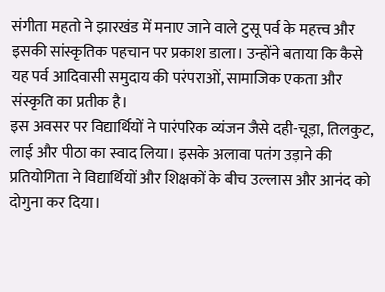संगीता महतो ने झारखंड में मनाए जाने वाले टुसू पर्व के महत्त्व और इसकी सांस्कृतिक पहचान पर प्रकाश डाला। उन्होंने बताया कि कैसे यह पर्व आदिवासी समुदाय की परंपराओं, सामाजिक एकता और संस्कृति का प्रतीक है।
इस अवसर पर विद्यार्थियों ने पारंपरिक व्यंजन जैसे दही-चूड़ा, तिलकुट, लाई और पीठा का स्वाद लिया। इसके अलावा पतंग उड़ाने की प्रतियोगिता ने विद्यार्थियों और शिक्षकों के बीच उल्लास और आनंद को दोगुना कर दिया।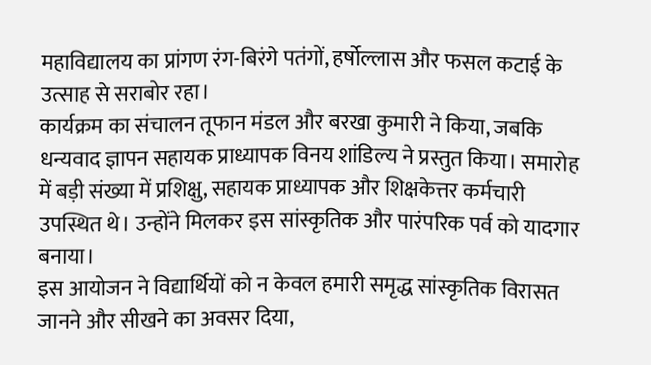महाविद्यालय का प्रांगण रंग-बिरंगे पतंगों, हर्षोल्लास और फसल कटाई के उत्साह से सराबोर रहा।
कार्यक्रम का संचालन तूफान मंडल और बरखा कुमारी ने किया, जबकि धन्यवाद ज्ञापन सहायक प्राध्यापक विनय शांडिल्य ने प्रस्तुत किया। समारोह में बड़ी संख्या में प्रशिक्षु, सहायक प्राध्यापक और शिक्षकेत्तर कर्मचारी उपस्थित थे। उन्होंने मिलकर इस सांस्कृतिक और पारंपरिक पर्व को यादगार बनाया।
इस आयोजन ने विद्यार्थियों को न केवल हमारी समृद्ध सांस्कृतिक विरासत जानने और सीखने का अवसर दिया,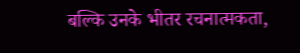बल्कि उनके भीतर रचनात्मकता,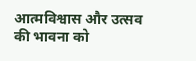आत्मविश्वास और उत्सव की भावना को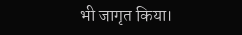भी जागृत किया।